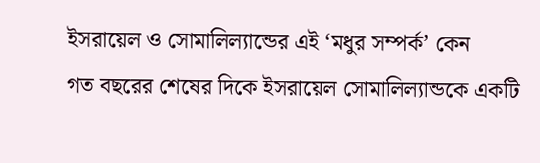ইসরায়েল ও সোমালিল্যান্ডের এই ‘মধুর সম্পর্ক’ কেন
গত বছরের শেষের দিকে ইসরায়েল সোমালিল্যান্ডকে একটি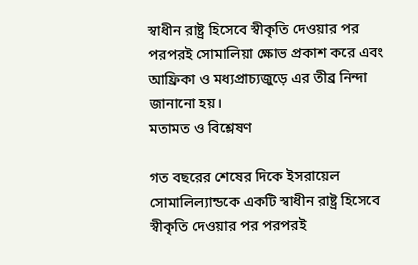স্বাধীন রাষ্ট্র হিসেবে স্বীকৃতি দেওয়ার পর পরপরই সোমালিয়া ক্ষোভ প্রকাশ করে এবং আফ্রিকা ও মধ্যপ্রাচ্যজুড়ে এর তীব্র নিন্দা জানানো হয়।
মতামত ও বিশ্লেষণ

গত বছরের শেষের দিকে ইসরায়েল সোমালিল্যান্ডকে একটি স্বাধীন রাষ্ট্র হিসেবে স্বীকৃতি দেওয়ার পর পরপরই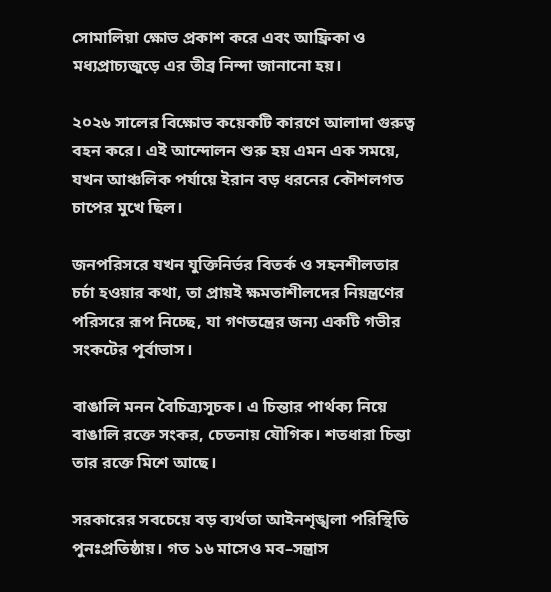সোমালিয়া ক্ষোভ প্রকাশ করে এবং আফ্রিকা ও মধ্যপ্রাচ্যজুড়ে এর তীব্র নিন্দা জানানো হয়।

২০২৬ সালের বিক্ষোভ কয়েকটি কারণে আলাদা গুরুত্ব বহন করে। এই আন্দোলন শুরু হয় এমন এক সময়ে, যখন আঞ্চলিক পর্যায়ে ইরান বড় ধরনের কৌশলগত চাপের মুখে ছিল।

জনপরিসরে যখন যুক্তিনির্ভর বিতর্ক ও সহনশীলতার চর্চা হওয়ার কথা, তা প্রায়ই ক্ষমতাশীলদের নিয়ন্ত্রণের পরিসরে রূপ নিচ্ছে, যা গণতন্ত্রের জন্য একটি গভীর সংকটের পূর্বাভাস।

বাঙালি মনন বৈচিত্র্যসূচক। এ চিন্তার পার্থক্য নিয়ে বাঙালি রক্তে সংকর, চেতনায় যৌগিক। শতধারা চিন্তা তার রক্তে মিশে আছে।

সরকারের সবচেয়ে বড় ব্যর্থতা আইনশৃঙ্খলা পরিস্থিতি পুনঃপ্রতিষ্ঠায়। গত ১৬ মাসেও মব–সন্ত্রাস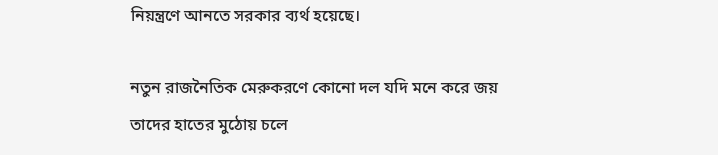নিয়ন্ত্রণে আনতে সরকার ব্যর্থ হয়েছে।

নতুন রাজনৈতিক মেরুকরণে কোনো দল যদি মনে করে জয় তাদের হাতের মুঠোয় চলে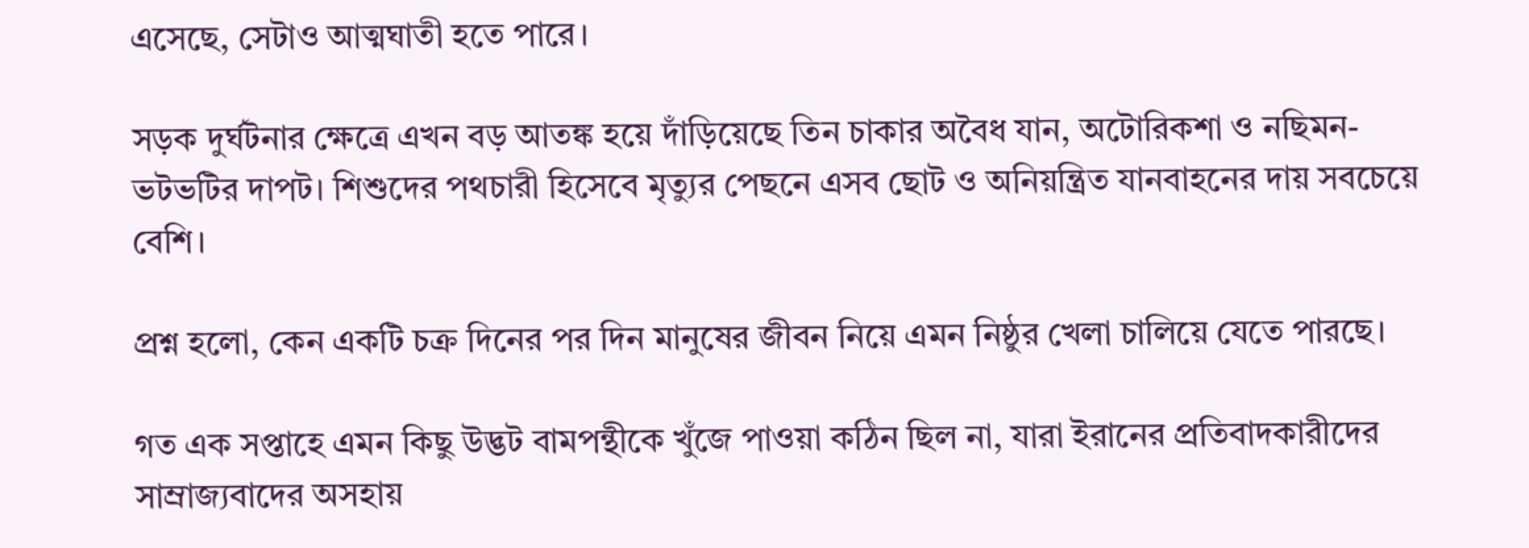এসেছে, সেটাও আত্মঘাতী হতে পারে।

সড়ক দুর্ঘটনার ক্ষেত্রে এখন বড় আতঙ্ক হয়ে দাঁড়িয়েছে তিন চাকার অবৈধ যান, অটোরিকশা ও নছিমন-ভটভটির দাপট। শিশুদের পথচারী হিসেবে মৃত্যুর পেছনে এসব ছোট ও অনিয়ন্ত্রিত যানবাহনের দায় সবচেয়ে বেশি।

প্রশ্ন হলো, কেন একটি চক্র দিনের পর দিন মানুষের জীবন নিয়ে এমন নিষ্ঠুর খেলা চালিয়ে যেতে পারছে।

গত এক সপ্তাহে এমন কিছু উদ্ভট বামপন্থীকে খুঁজে পাওয়া কঠিন ছিল না, যারা ইরানের প্রতিবাদকারীদের সাম্রাজ্যবাদের অসহায়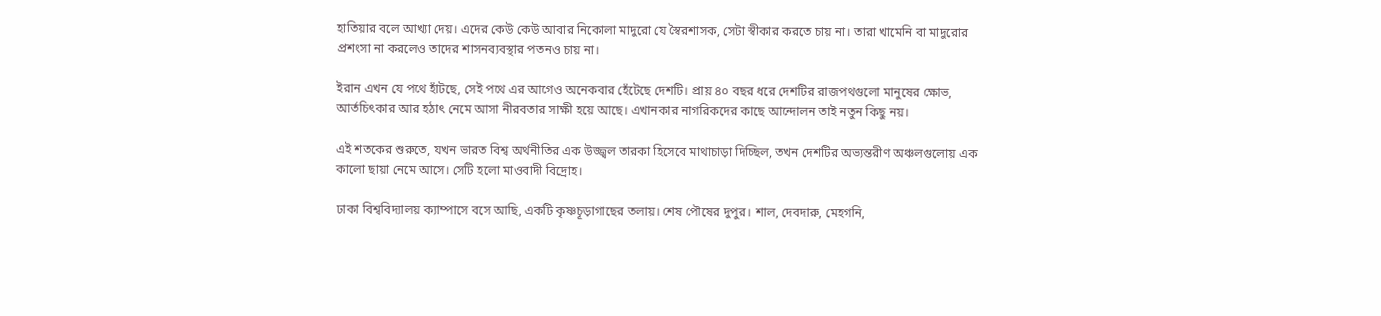হাতিয়ার বলে আখ্যা দেয়। এদের কেউ কেউ আবার নিকোলা মাদুরো যে স্বৈরশাসক, সেটা স্বীকার করতে চায় না। তারা খামেনি বা মাদুরোর প্রশংসা না করলেও তাদের শাসনব্যবস্থার পতনও চায় না।

ইরান এখন যে পথে হাঁটছে, সেই পথে এর আগেও অনেকবার হেঁটেছে দেশটি। প্রায় ৪০ বছর ধরে দেশটির রাজপথগুলো মানুষের ক্ষোভ, আর্তচিৎকার আর হঠাৎ নেমে আসা নীরবতার সাক্ষী হয়ে আছে। এখানকার নাগরিকদের কাছে আন্দোলন তাই নতুন কিছু নয়।

এই শতকের শুরুতে, যখন ভারত বিশ্ব অর্থনীতির এক উজ্জ্বল তারকা হিসেবে মাথাচাড়া দিচ্ছিল, তখন দেশটির অভ্যন্তরীণ অঞ্চলগুলোয় এক কালো ছায়া নেমে আসে। সেটি হলো মাওবাদী বিদ্রোহ।

ঢাকা বিশ্ববিদ্যালয় ক্যাম্পাসে বসে আছি, একটি কৃষ্ণচূড়াগাছের তলায়। শেষ পৌষের দুপুর। শাল, দেবদারু, মেহগনি,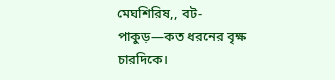মেঘশিরিষ,, বট-পাকুড়—কত ধরনের বৃক্ষ চারদিকে।